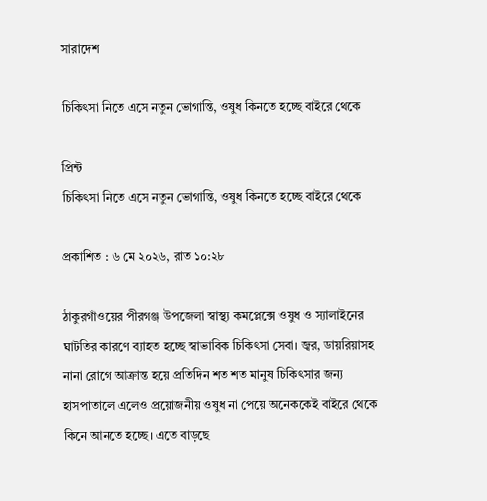সারাদেশ

চিকিৎসা নিতে এসে নতুন ভোগান্তি, ওষুধ কিনতে হচ্ছে বাইরে থেকে

প্রিন্ট
চিকিৎসা নিতে এসে নতুন ভোগান্তি, ওষুধ কিনতে হচ্ছে বাইরে থেকে

প্রকাশিত : ৬ মে ২০২৬, রাত ১০:২৮

ঠাকুরগাঁওয়ের পীরগঞ্জ উপজেলা স্বাস্থ্য কমপ্লেক্সে ওষুধ ও স্যালাইনের ঘাটতির কারণে ব্যাহত হচ্ছে স্বাভাবিক চিকিৎসা সেবা। জ্বর, ডায়রিয়াসহ নানা রোগে আক্রান্ত হয়ে প্রতিদিন শত শত মানুষ চিকিৎসার জন্য হাসপাতালে এলেও প্রয়োজনীয় ওষুধ না পেয়ে অনেককেই বাইরে থেকে কিনে আনতে হচ্ছে। এতে বাড়ছে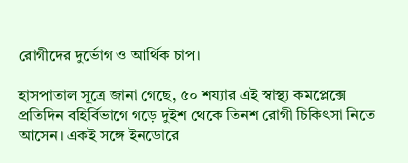রোগীদের দুর্ভোগ ও আর্থিক চাপ।

হাসপাতাল সূত্রে জানা গেছে, ৫০ শয্যার এই স্বাস্থ্য কমপ্লেক্সে প্রতিদিন বহির্বিভাগে গড়ে দুইশ থেকে তিনশ রোগী চিকিৎসা নিতে আসেন। একই সঙ্গে ইনডোরে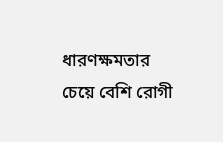ধারণক্ষমতার চেয়ে বেশি রোগী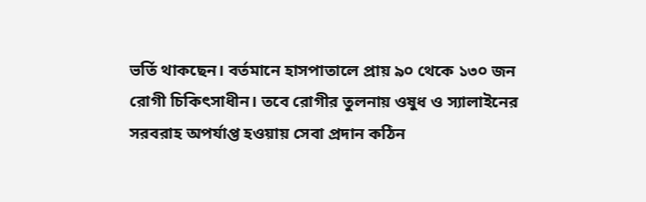ভর্তি থাকছেন। বর্তমানে হাসপাতালে প্রায় ৯০ থেকে ১৩০ জন রোগী চিকিৎসাধীন। তবে রোগীর তুলনায় ওষুধ ও স্যালাইনের সরবরাহ অপর্যাপ্ত হওয়ায় সেবা প্রদান কঠিন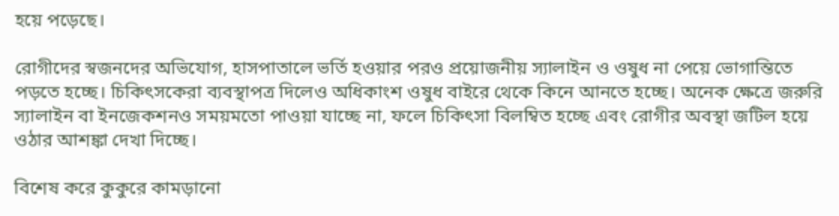হয়ে পড়েছে।

রোগীদের স্বজনদের অভিযোগ, হাসপাতালে ভর্তি হওয়ার পরও প্রয়োজনীয় স্যালাইন ও ওষুধ না পেয়ে ভোগান্তিতে পড়তে হচ্ছে। চিকিৎসকেরা ব্যবস্থাপত্র দিলেও অধিকাংশ ওষুধ বাইরে থেকে কিনে আনতে হচ্ছে। অনেক ক্ষেত্রে জরুরি স্যালাইন বা ইনজেকশনও সময়মতো পাওয়া যাচ্ছে না, ফলে চিকিৎসা বিলম্বিত হচ্ছে এবং রোগীর অবস্থা জটিল হয়ে ওঠার আশঙ্কা দেখা দিচ্ছে।

বিশেষ করে কুকুরে কামড়ানো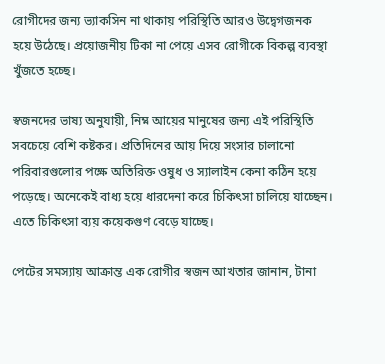রোগীদের জন্য ভ্যাকসিন না থাকায় পরিস্থিতি আরও উদ্বেগজনক হয়ে উঠেছে। প্রয়োজনীয় টিকা না পেয়ে এসব রোগীকে বিকল্প ব্যবস্থা খুঁজতে হচ্ছে।

স্বজনদের ভাষ্য অনুযায়ী, নিম্ন আয়ের মানুষের জন্য এই পরিস্থিতি সবচেয়ে বেশি কষ্টকর। প্রতিদিনের আয় দিয়ে সংসার চালানো পরিবারগুলোর পক্ষে অতিরিক্ত ওষুধ ও স্যালাইন কেনা কঠিন হয়ে পড়েছে। অনেকেই বাধ্য হয়ে ধারদেনা করে চিকিৎসা চালিয়ে যাচ্ছেন। এতে চিকিৎসা ব্যয় কয়েকগুণ বেড়ে যাচ্ছে।

পেটের সমস্যায় আক্রান্ত এক রোগীর স্বজন আখতার জানান, টানা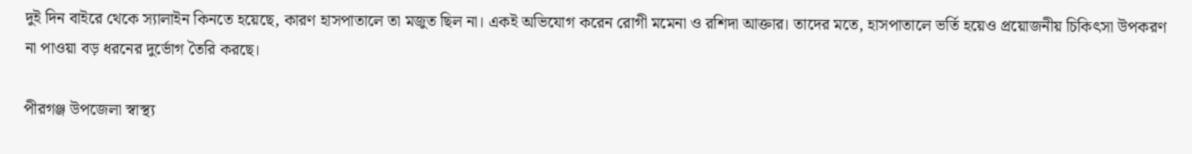দুই দিন বাইরে থেকে স্যালাইন কিনতে হয়েছে, কারণ হাসপাতালে তা মজুত ছিল না। একই অভিযোগ করেন রোগী মমেনা ও রশিদা আক্তার। তাদের মতে, হাসপাতালে ভর্তি হয়েও প্রয়োজনীয় চিকিৎসা উপকরণ না পাওয়া বড় ধরনের দুর্ভোগ তৈরি করছে।

পীরগঞ্জ উপজেলা স্বাস্থ্য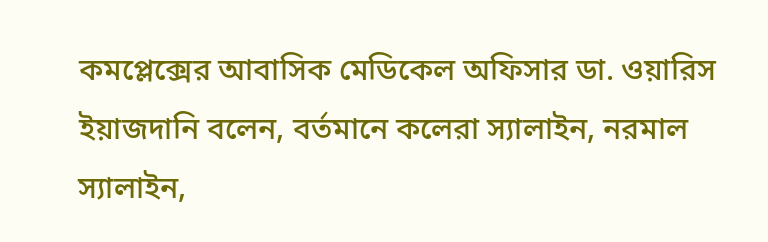কমপ্লেক্সের আবাসিক মেডিকেল অফিসার ডা. ওয়ারিস ইয়াজদানি বলেন, বর্তমানে কলেরা স্যালাইন, নরমাল স্যালাইন,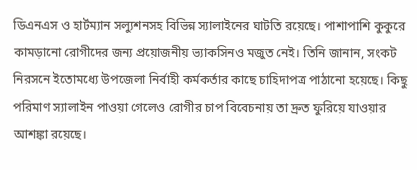ডিএনএস ও হার্টম্যান সল্যুশনসহ বিভিন্ন স্যালাইনের ঘাটতি রয়েছে। পাশাপাশি কুকুরে কামড়ানো রোগীদের জন্য প্রয়োজনীয় ভ্যাকসিনও মজুত নেই। তিনি জানান, সংকট নিরসনে ইতোমধ্যে উপজেলা নির্বাহী কর্মকর্তার কাছে চাহিদাপত্র পাঠানো হয়েছে। কিছু পরিমাণ স্যালাইন পাওয়া গেলেও রোগীর চাপ বিবেচনায় তা দ্রুত ফুরিয়ে যাওয়ার আশঙ্কা রয়েছে।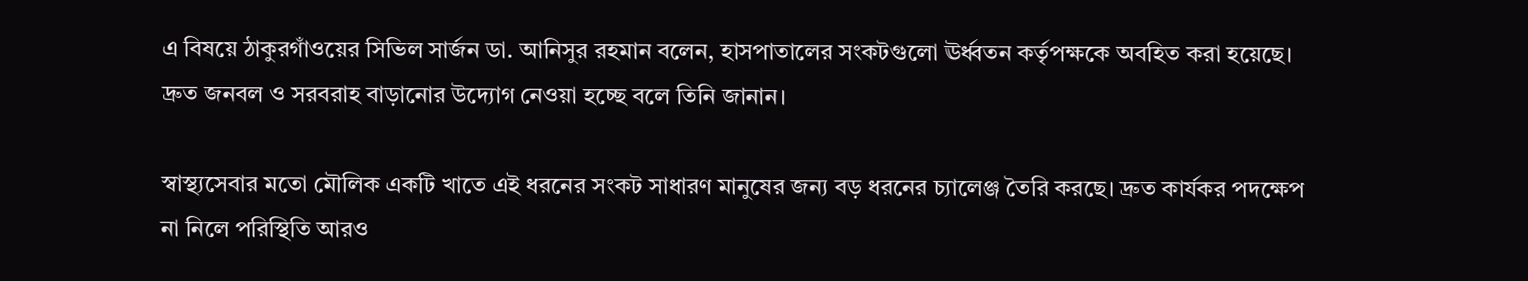এ বিষয়ে ঠাকুরগাঁওয়ের সিভিল সার্জন ডা. আনিসুর রহমান বলেন, হাসপাতালের সংকটগুলো ঊর্ধ্বতন কর্তৃপক্ষকে অবহিত করা হয়েছে। দ্রুত জনবল ও সরবরাহ বাড়ানোর উদ্যোগ নেওয়া হচ্ছে বলে তিনি জানান।

স্বাস্থ্যসেবার মতো মৌলিক একটি খাতে এই ধরনের সংকট সাধারণ মানুষের জন্য বড় ধরনের চ্যালেঞ্জ তৈরি করছে। দ্রুত কার্যকর পদক্ষেপ না নিলে পরিস্থিতি আরও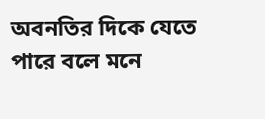অবনতির দিকে যেতে পারে বলে মনে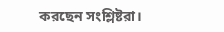করছেন সংশ্লিষ্টরা।